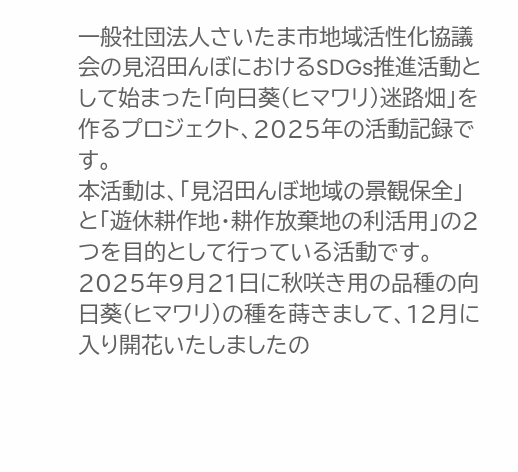一般社団法人さいたま市地域活性化協議会の見沼田んぼにおけるSDGs推進活動として始まった「向日葵(ヒマワリ)迷路畑」を作るプロジェクト、2025年の活動記録です。
本活動は、「見沼田んぼ地域の景観保全」と「遊休耕作地・耕作放棄地の利活用」の2つを目的として行っている活動です。
2025年9月21日に秋咲き用の品種の向日葵(ヒマワリ)の種を蒔きまして、12月に入り開花いたしましたの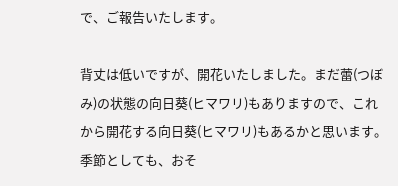で、ご報告いたします。

背丈は低いですが、開花いたしました。まだ蕾(つぼみ)の状態の向日葵(ヒマワリ)もありますので、これから開花する向日葵(ヒマワリ)もあるかと思います。
季節としても、おそ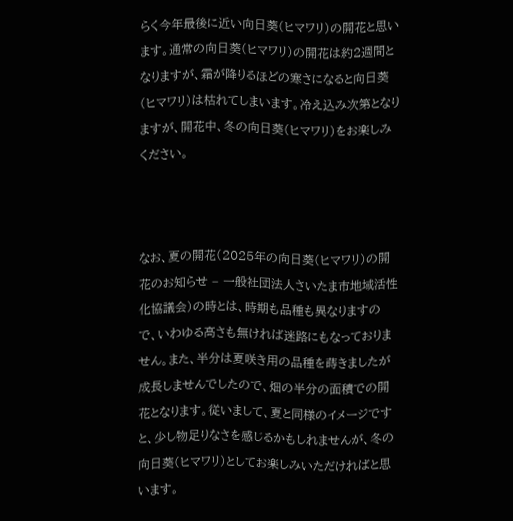らく今年最後に近い向日葵(ヒマワリ)の開花と思います。通常の向日葵(ヒマワリ)の開花は約2週間となりますが、霜が降りるほどの寒さになると向日葵(ヒマワリ)は枯れてしまいます。冷え込み次第となりますが、開花中、冬の向日葵(ヒマワリ)をお楽しみください。



なお、夏の開花(2025年の向日葵(ヒマワリ)の開花のお知らせ – 一般社団法人さいたま市地域活性化協議会)の時とは、時期も品種も異なりますので、いわゆる高さも無ければ迷路にもなっておりません。また、半分は夏咲き用の品種を蒔きましたが成長しませんでしたので、畑の半分の面積での開花となります。従いまして、夏と同様のイメージですと、少し物足りなさを感じるかもしれませんが、冬の向日葵(ヒマワリ)としてお楽しみいただければと思います。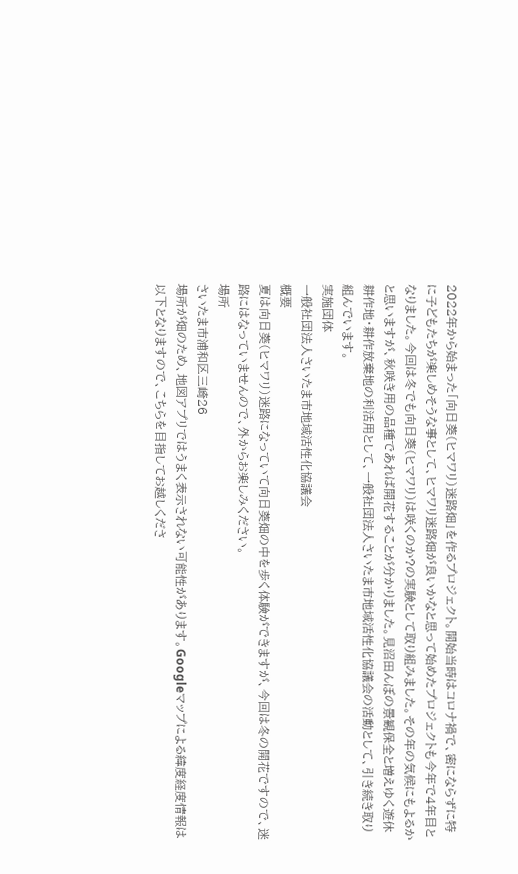2022年から始まった「向日葵(ヒマワリ)迷路畑」を作るプロジェクト。開始当時はコロナ禍で、密にならずに特に子どもたちが楽しめそうな事として、ヒマワリ迷路畑が良いかなと思って始めたプロジェクトも今年で4年目となりました。今回は冬でも向日葵(ヒマワリ)は咲くのか?の実験として取り組みました。その年の気候にもよるかと思いますが、秋咲き用の品種であれば開花することが分かりました。見沼田んぼの景観保全と増えゆく遊休耕作地・耕作放棄地の利活用として、一般社団法人さいたま市地域活性化協議会の活動として、引き続き取り組んでいます。
実施団体
一般社団法人さいたま市地域活性化協議会
概要
夏は向日葵(ヒマワリ)迷路になっていて向日葵畑の中を歩く体験ができますが、今回は冬の開花ですので、迷路にはなっていませんので、外からお楽しみください。
場所
さいたま市浦和区三崎26
場所が畑のため、地図アプリではうまく表示されない可能性があります。Googleマップによる緯度経度情報は以下となりますので、こちらを目指してお越しくださ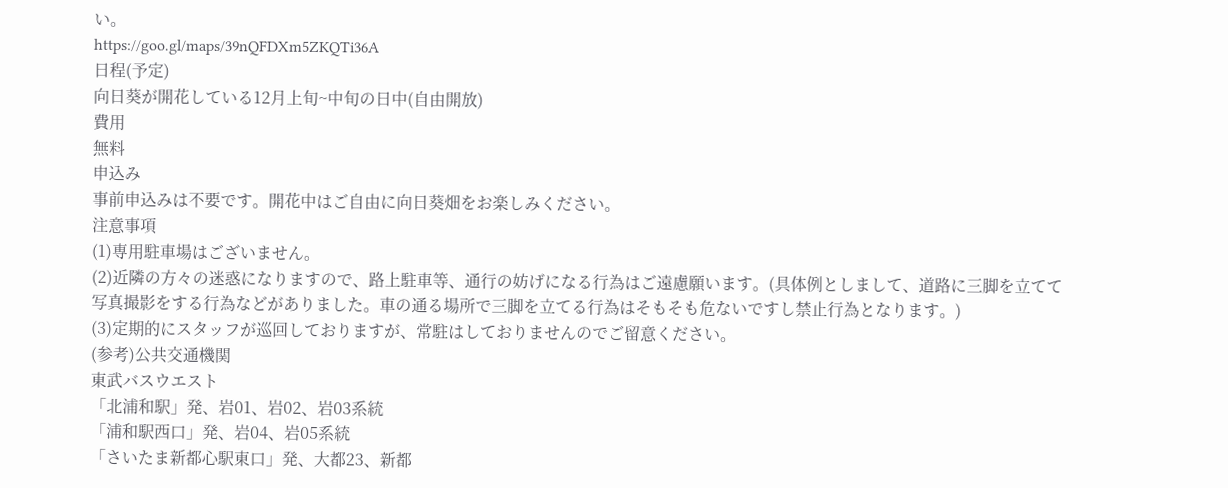い。
https://goo.gl/maps/39nQFDXm5ZKQTi36A
日程(予定)
向日葵が開花している12月上旬~中旬の日中(自由開放)
費用
無料
申込み
事前申込みは不要です。開花中はご自由に向日葵畑をお楽しみください。
注意事項
(1)専用駐車場はございません。
(2)近隣の方々の迷惑になりますので、路上駐車等、通行の妨げになる行為はご遠慮願います。(具体例としまして、道路に三脚を立てて写真撮影をする行為などがありました。車の通る場所で三脚を立てる行為はそもそも危ないですし禁止行為となります。)
(3)定期的にスタッフが巡回しておりますが、常駐はしておりませんのでご留意ください。
(参考)公共交通機関
東武バスウエスト
「北浦和駅」発、岩01、岩02、岩03系統
「浦和駅西口」発、岩04、岩05系統
「さいたま新都心駅東口」発、大都23、新都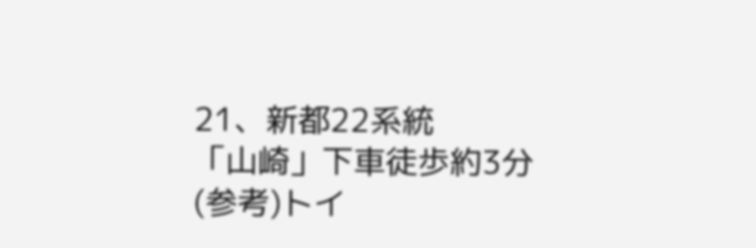21、新都22系統
「山崎」下車徒歩約3分
(参考)トイ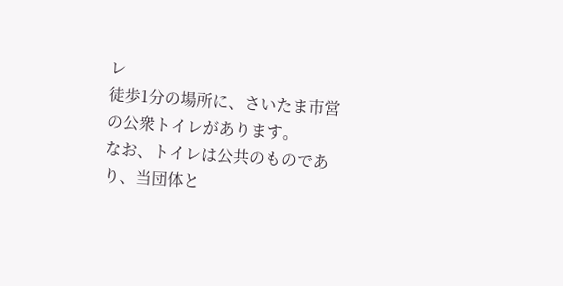レ
徒歩1分の場所に、さいたま市営の公衆トイレがあります。
なお、トイレは公共のものであり、当団体と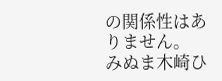の関係性はありません。
みぬま木崎ひ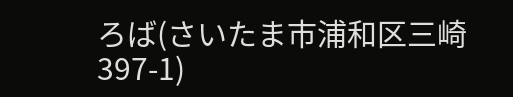ろば(さいたま市浦和区三崎397-1)